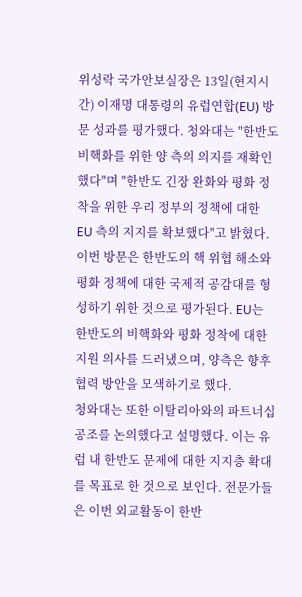위성락 국가안보실장은 13일(현지시간) 이재명 대통령의 유럽연합(EU) 방문 성과를 평가했다. 청와대는 "한반도 비핵화를 위한 양 측의 의지를 재확인했다"며 "한반도 긴장 완화와 평화 정착을 위한 우리 정부의 정책에 대한 EU 측의 지지를 확보했다"고 밝혔다.
이번 방문은 한반도의 핵 위협 해소와 평화 정책에 대한 국제적 공감대를 형성하기 위한 것으로 평가된다. EU는 한반도의 비핵화와 평화 정착에 대한 지원 의사를 드러냈으며, 양측은 향후 협력 방안을 모색하기로 했다.
청와대는 또한 이탈리아와의 파트너십 공조를 논의했다고 설명했다. 이는 유럽 내 한반도 문제에 대한 지지층 확대를 목표로 한 것으로 보인다. 전문가들은 이번 외교활동이 한반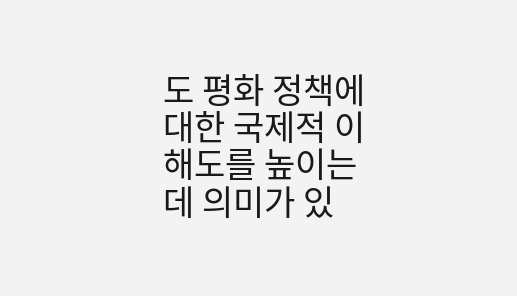도 평화 정책에 대한 국제적 이해도를 높이는 데 의미가 있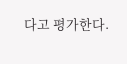다고 평가한다.